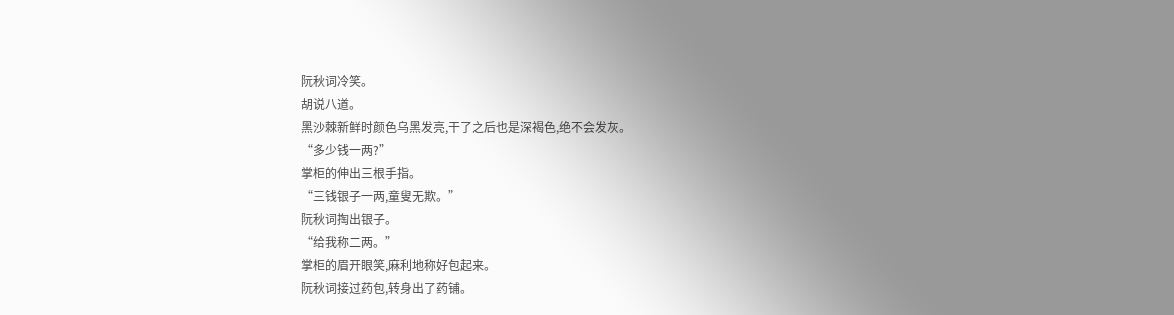阮秋词冷笑。
胡说八道。
黑沙棘新鲜时颜色乌黑发亮,干了之后也是深褐色,绝不会发灰。
“多少钱一两?”
掌柜的伸出三根手指。
“三钱银子一两,童叟无欺。”
阮秋词掏出银子。
“给我称二两。”
掌柜的眉开眼笑,麻利地称好包起来。
阮秋词接过药包,转身出了药铺。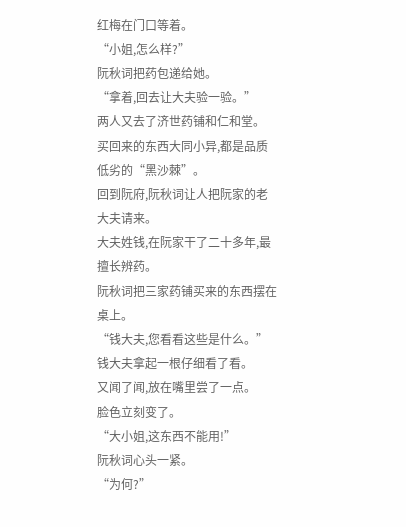红梅在门口等着。
“小姐,怎么样?”
阮秋词把药包递给她。
“拿着,回去让大夫验一验。”
两人又去了济世药铺和仁和堂。
买回来的东西大同小异,都是品质低劣的“黑沙棘”。
回到阮府,阮秋词让人把阮家的老大夫请来。
大夫姓钱,在阮家干了二十多年,最擅长辨药。
阮秋词把三家药铺买来的东西摆在桌上。
“钱大夫,您看看这些是什么。”
钱大夫拿起一根仔细看了看。
又闻了闻,放在嘴里尝了一点。
脸色立刻变了。
“大小姐,这东西不能用!”
阮秋词心头一紧。
“为何?”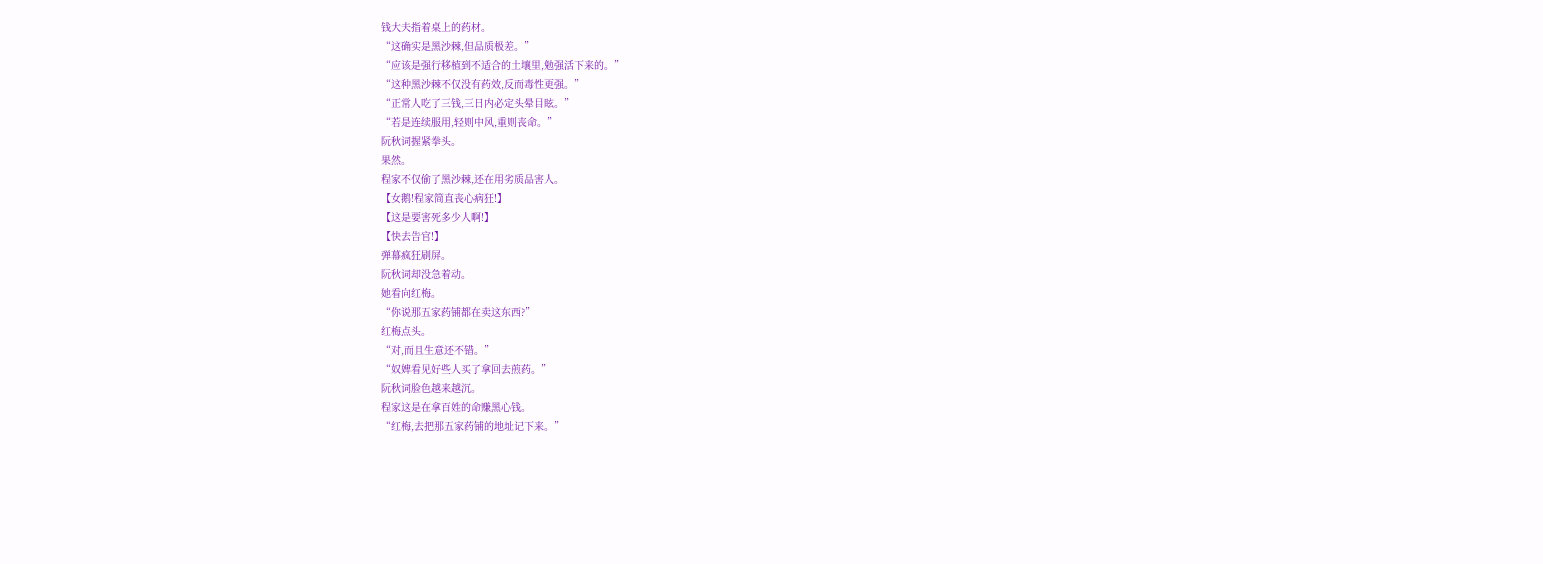钱大夫指着桌上的药材。
“这确实是黑沙棘,但品质极差。”
“应该是强行移植到不适合的土壤里,勉强活下来的。”
“这种黑沙棘不仅没有药效,反而毒性更强。”
“正常人吃了三钱,三日内必定头晕目眩。”
“若是连续服用,轻则中风,重则丧命。”
阮秋词握紧拳头。
果然。
程家不仅偷了黑沙棘,还在用劣质品害人。
【女鹅!程家简直丧心病狂!】
【这是要害死多少人啊!】
【快去告官!】
弹幕疯狂刷屏。
阮秋词却没急着动。
她看向红梅。
“你说那五家药铺都在卖这东西?”
红梅点头。
“对,而且生意还不错。”
“奴婢看见好些人买了拿回去煎药。”
阮秋词脸色越来越沉。
程家这是在拿百姓的命赚黑心钱。
“红梅,去把那五家药铺的地址记下来。”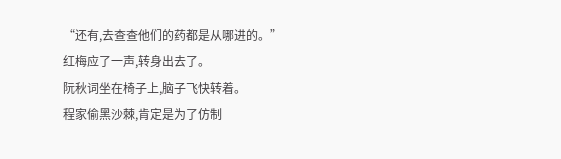“还有,去查查他们的药都是从哪进的。”
红梅应了一声,转身出去了。
阮秋词坐在椅子上,脑子飞快转着。
程家偷黑沙棘,肯定是为了仿制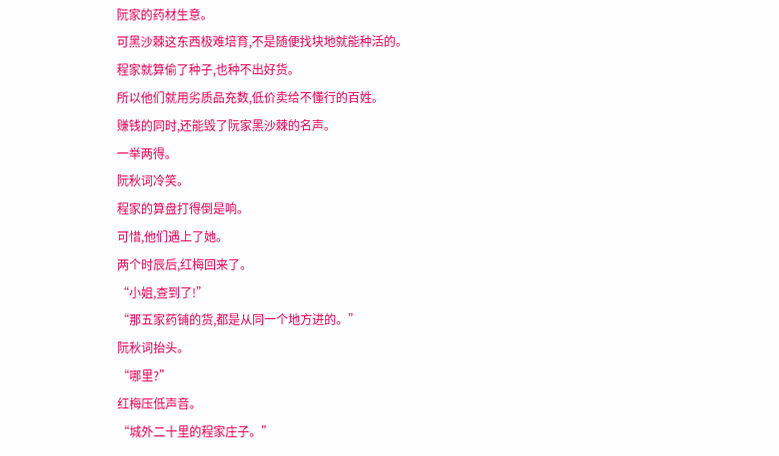阮家的药材生意。
可黑沙棘这东西极难培育,不是随便找块地就能种活的。
程家就算偷了种子,也种不出好货。
所以他们就用劣质品充数,低价卖给不懂行的百姓。
赚钱的同时,还能毁了阮家黑沙棘的名声。
一举两得。
阮秋词冷笑。
程家的算盘打得倒是响。
可惜,他们遇上了她。
两个时辰后,红梅回来了。
“小姐,查到了!”
“那五家药铺的货,都是从同一个地方进的。”
阮秋词抬头。
“哪里?”
红梅压低声音。
“城外二十里的程家庄子。”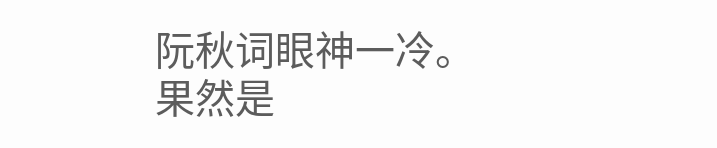阮秋词眼神一冷。
果然是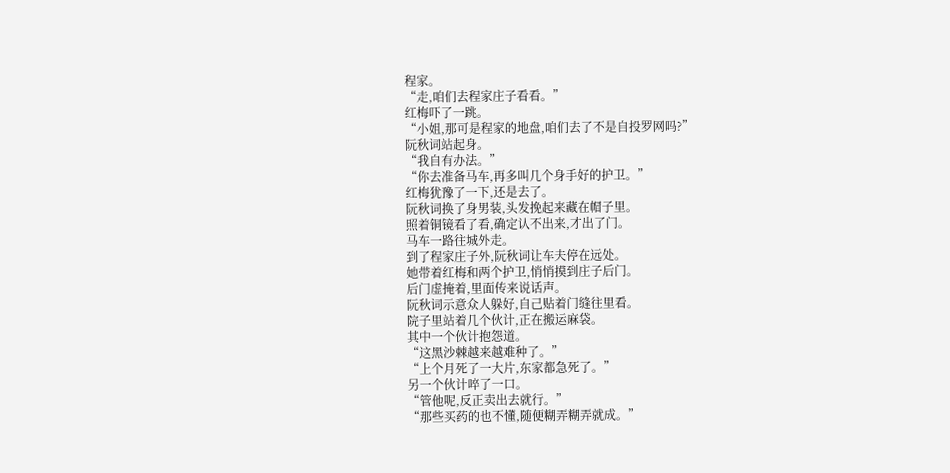程家。
“走,咱们去程家庄子看看。”
红梅吓了一跳。
“小姐,那可是程家的地盘,咱们去了不是自投罗网吗?”
阮秋词站起身。
“我自有办法。”
“你去准备马车,再多叫几个身手好的护卫。”
红梅犹豫了一下,还是去了。
阮秋词换了身男装,头发挽起来藏在帽子里。
照着铜镜看了看,确定认不出来,才出了门。
马车一路往城外走。
到了程家庄子外,阮秋词让车夫停在远处。
她带着红梅和两个护卫,悄悄摸到庄子后门。
后门虚掩着,里面传来说话声。
阮秋词示意众人躲好,自己贴着门缝往里看。
院子里站着几个伙计,正在搬运麻袋。
其中一个伙计抱怨道。
“这黑沙棘越来越难种了。”
“上个月死了一大片,东家都急死了。”
另一个伙计啐了一口。
“管他呢,反正卖出去就行。”
“那些买药的也不懂,随便糊弄糊弄就成。”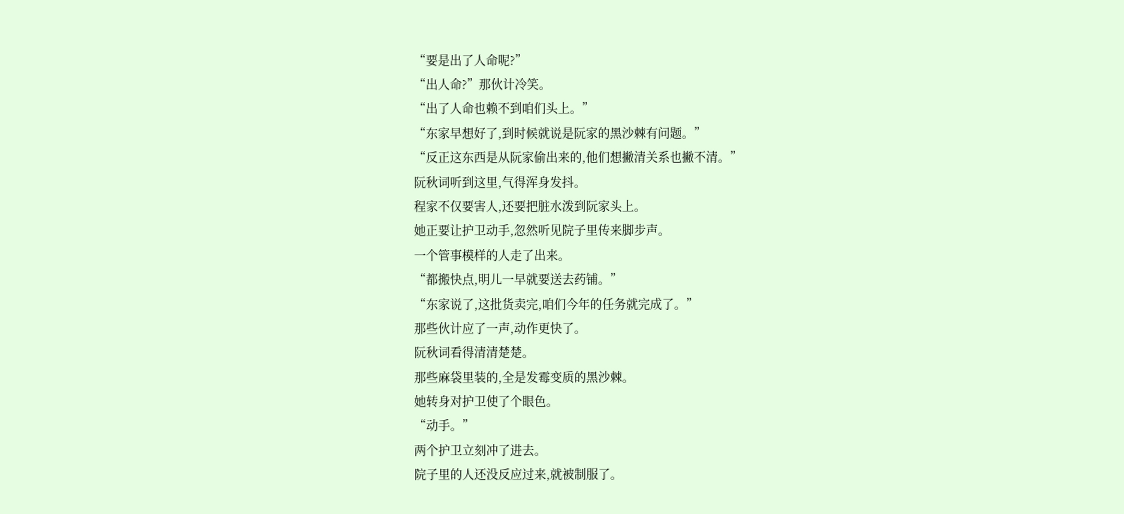“要是出了人命呢?”
“出人命?”那伙计冷笑。
“出了人命也赖不到咱们头上。”
“东家早想好了,到时候就说是阮家的黑沙棘有问题。”
“反正这东西是从阮家偷出来的,他们想撇清关系也撇不清。”
阮秋词听到这里,气得浑身发抖。
程家不仅要害人,还要把脏水泼到阮家头上。
她正要让护卫动手,忽然听见院子里传来脚步声。
一个管事模样的人走了出来。
“都搬快点,明儿一早就要送去药铺。”
“东家说了,这批货卖完,咱们今年的任务就完成了。”
那些伙计应了一声,动作更快了。
阮秋词看得清清楚楚。
那些麻袋里装的,全是发霉变质的黑沙棘。
她转身对护卫使了个眼色。
“动手。”
两个护卫立刻冲了进去。
院子里的人还没反应过来,就被制服了。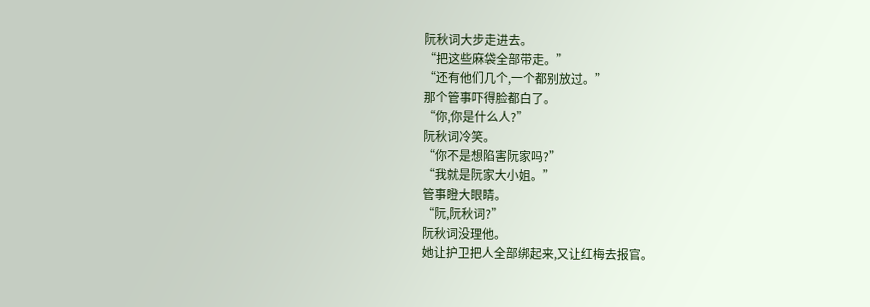阮秋词大步走进去。
“把这些麻袋全部带走。”
“还有他们几个,一个都别放过。”
那个管事吓得脸都白了。
“你,你是什么人?”
阮秋词冷笑。
“你不是想陷害阮家吗?”
“我就是阮家大小姐。”
管事瞪大眼睛。
“阮,阮秋词?”
阮秋词没理他。
她让护卫把人全部绑起来,又让红梅去报官。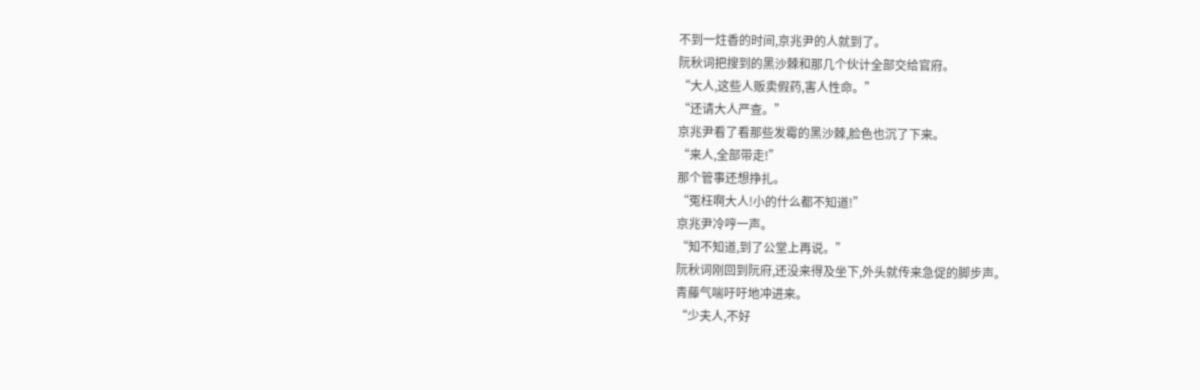不到一炷香的时间,京兆尹的人就到了。
阮秋词把搜到的黑沙棘和那几个伙计全部交给官府。
“大人,这些人贩卖假药,害人性命。”
“还请大人严查。”
京兆尹看了看那些发霉的黑沙棘,脸色也沉了下来。
“来人,全部带走!”
那个管事还想挣扎。
“冤枉啊大人!小的什么都不知道!”
京兆尹冷哼一声。
“知不知道,到了公堂上再说。”
阮秋词刚回到阮府,还没来得及坐下,外头就传来急促的脚步声。
青藤气喘吁吁地冲进来。
“少夫人,不好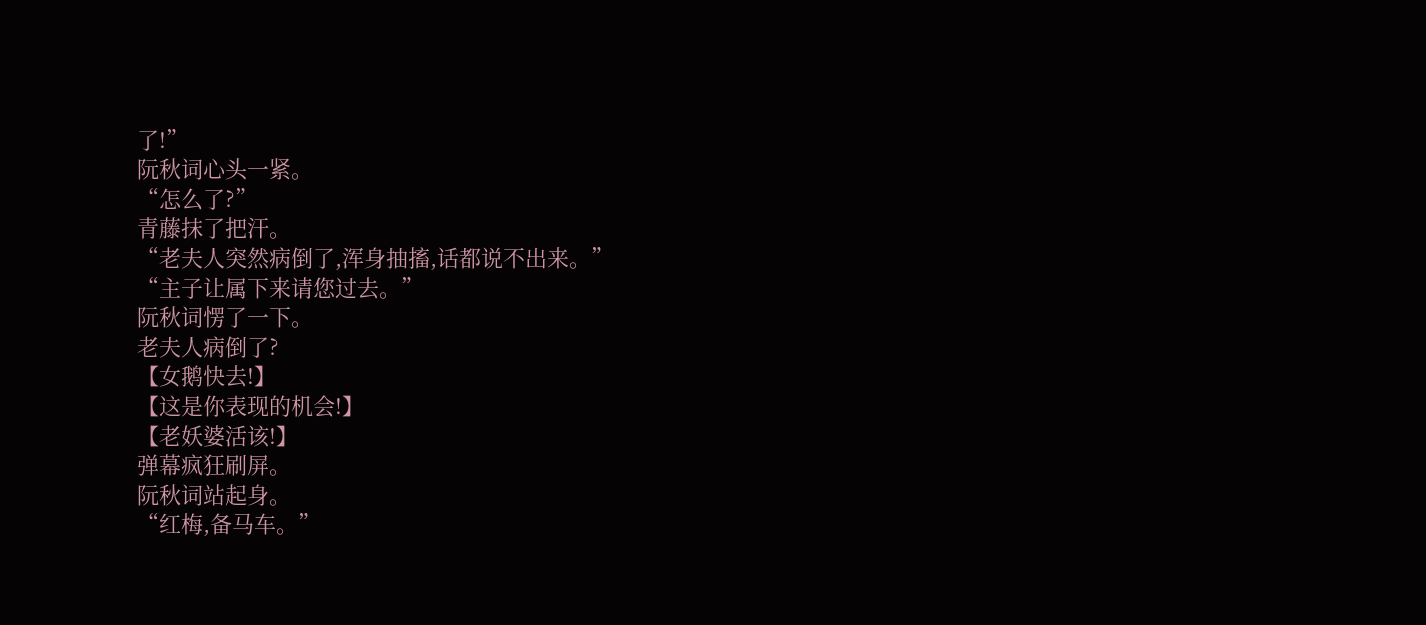了!”
阮秋词心头一紧。
“怎么了?”
青藤抹了把汗。
“老夫人突然病倒了,浑身抽搐,话都说不出来。”
“主子让属下来请您过去。”
阮秋词愣了一下。
老夫人病倒了?
【女鹅快去!】
【这是你表现的机会!】
【老妖婆活该!】
弹幕疯狂刷屏。
阮秋词站起身。
“红梅,备马车。”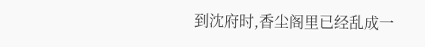到沈府时,香尘阁里已经乱成一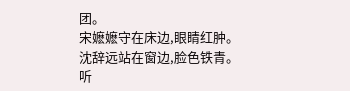团。
宋嬷嬷守在床边,眼睛红肿。
沈辞远站在窗边,脸色铁青。
听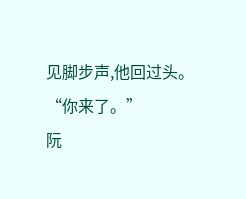见脚步声,他回过头。
“你来了。”
阮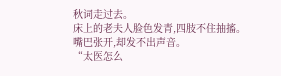秋词走过去。
床上的老夫人脸色发青,四肢不住抽搐。
嘴巴张开,却发不出声音。
“太医怎么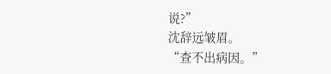说?”
沈辞远皱眉。
“查不出病因。”